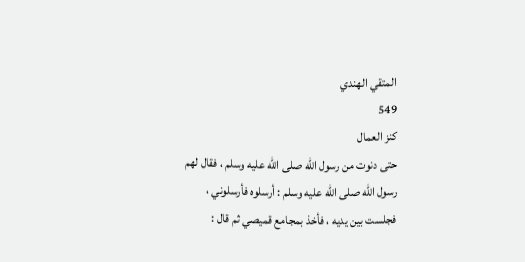المتقي الهندي
549
كنز العمال
حتى دنوت من رسول الله صلى الله عليه وسلم ، فقال لهم رسول الله صلى الله عليه وسلم : أرسلوه فأرسلوني ، فجلست بين يديه ، فأخذ بمجامع قميصي ثم قال :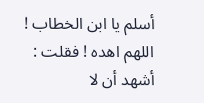أسلم يا ابن الخطاب ! اللهم اهده ! فقلت : أشهد أن لا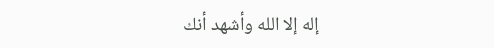إله إلا الله وأشهد أنك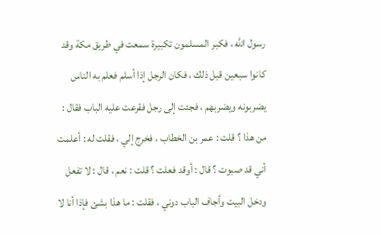رسول الله ، فكبر المسلمون تكبيرة سمعت في طريق مكة وقد كانوا سبعين قبل ذلك ، فكان الرجل إذا أسلم فعلم به الناس يضربونه ويضربهم ، فجئت إلى رجل فقرعت عليه الباب فقال : من هذا ؟ قلت : عمر بن الخطاب ، فخرج إلي ، فقلت له : أعلمت أني قد صبوت ؟ قال : أوقد فعلت ؟ قلت : نعم ، قال : لا تفعل ودخل البيت وأجاف الباب دوني ، فقلت : ما هذا بشئ فإذا أنا لا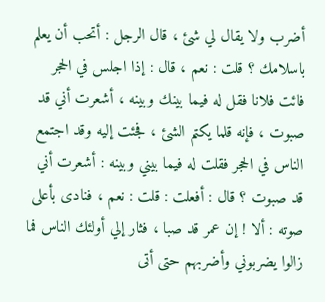أضرب ولا يقال لي شئ ، قال الرجل : أتحب أن يعلم باسلامك ؟ قلت : نعم ، قال : إذا اجلس في الحجر فائت فلانا فقل له فيما بينك وبينه ، أشعرت أني قد صبوت ، فإنه قلما يكتم الشئ ، فجئت إليه وقد اجتمع الناس في الحجر فقلت له فيما بيني وبينه : أشعرت أني قد صبوت ؟ قال : أفعلت : قلت : نعم ، فنادى بأعلى صوته : ألا ! إن عمر قد صبا ، فثار إلي أولئك الناس فما زالوا يضربوني وأضربهم حتى أتى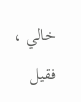خالي ، فقيل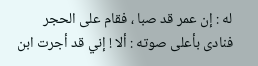له : إن عمر قد صبا ، فقام على الحجر فنادى بأعلى صوته : ألا ! إني قد أجرت ابن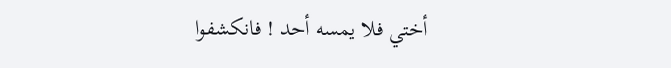أختي فلا يمسه أحد ! فانكشفوا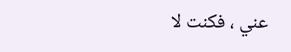عني ، فكنت لا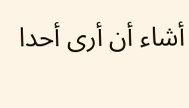أشاء أن أرى أحدا